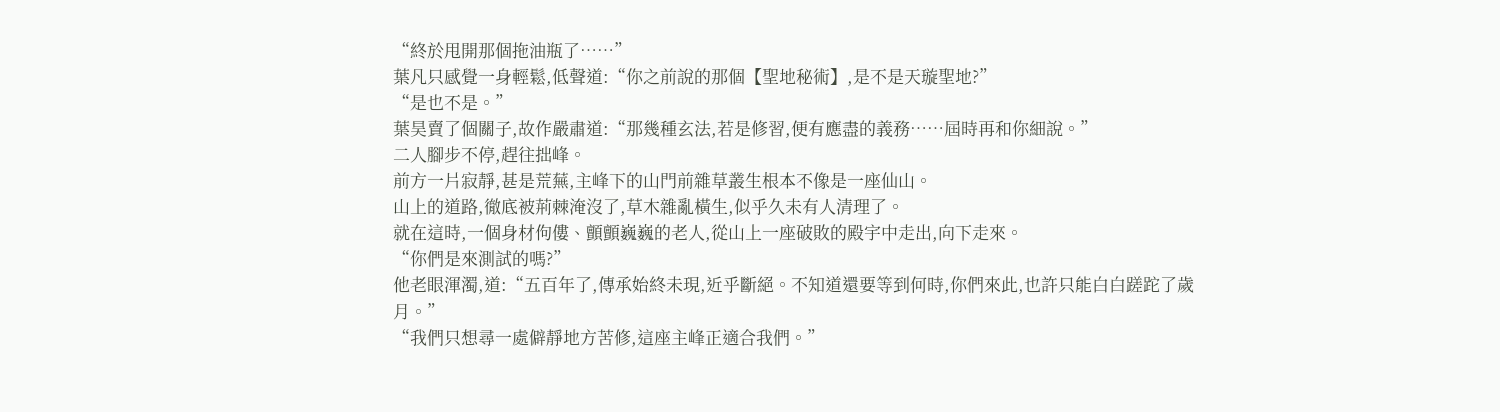“終於甩開那個拖油瓶了……”
葉凡只感覺一身輕鬆,低聲道:“你之前說的那個【聖地秘術】,是不是天璇聖地?”
“是也不是。”
葉昊賣了個關子,故作嚴肅道:“那幾種玄法,若是修習,便有應盡的義務……屆時再和你細說。”
二人腳步不停,趕往拙峰。
前方一片寂靜,甚是荒蕪,主峰下的山門前雜草叢生根本不像是一座仙山。
山上的道路,徹底被荊棘淹沒了,草木雜亂橫生,似乎久未有人清理了。
就在這時,一個身材佝僂、顫顫巍巍的老人,從山上一座破敗的殿宇中走出,向下走來。
“你們是來測試的嗎?”
他老眼渾濁,道:“五百年了,傳承始終未現,近乎斷絕。不知道還要等到何時,你們來此,也許只能白白蹉跎了歲月。”
“我們只想尋一處僻靜地方苦修,這座主峰正適合我們。”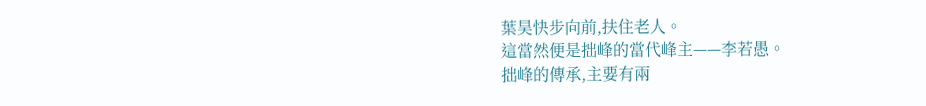葉昊快步向前,扶住老人。
這當然便是拙峰的當代峰主——李若愚。
拙峰的傳承,主要有兩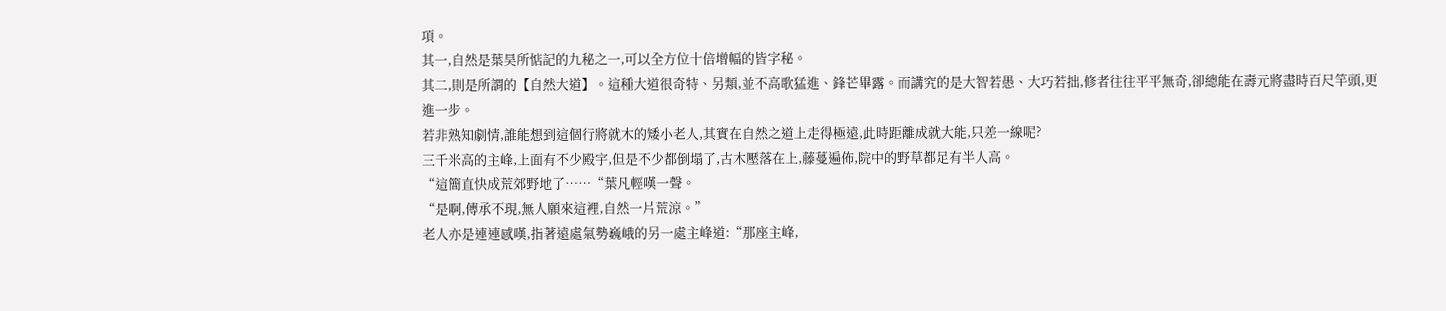項。
其一,自然是葉昊所惦記的九秘之一,可以全方位十倍增幅的皆字秘。
其二,則是所謂的【自然大道】。這種大道很奇特、另類,並不高歌猛進、鋒芒畢露。而講究的是大智若愚、大巧若拙,修者往往平平無奇,卻總能在壽元將盡時百尺竿頭,更進一步。
若非熟知劇情,誰能想到這個行將就木的矮小老人,其實在自然之道上走得極遠,此時距離成就大能,只差一線呢?
三千米高的主峰,上面有不少殿宇,但是不少都倒塌了,古木壓落在上,藤蔓遍佈,院中的野草都足有半人高。
“這簡直快成荒郊野地了……“葉凡輕嘆一聲。
“是啊,傳承不現,無人願來這裡,自然一片荒涼。”
老人亦是連連感嘆,指著遠處氣勢巍峨的另一處主峰道:“那座主峰,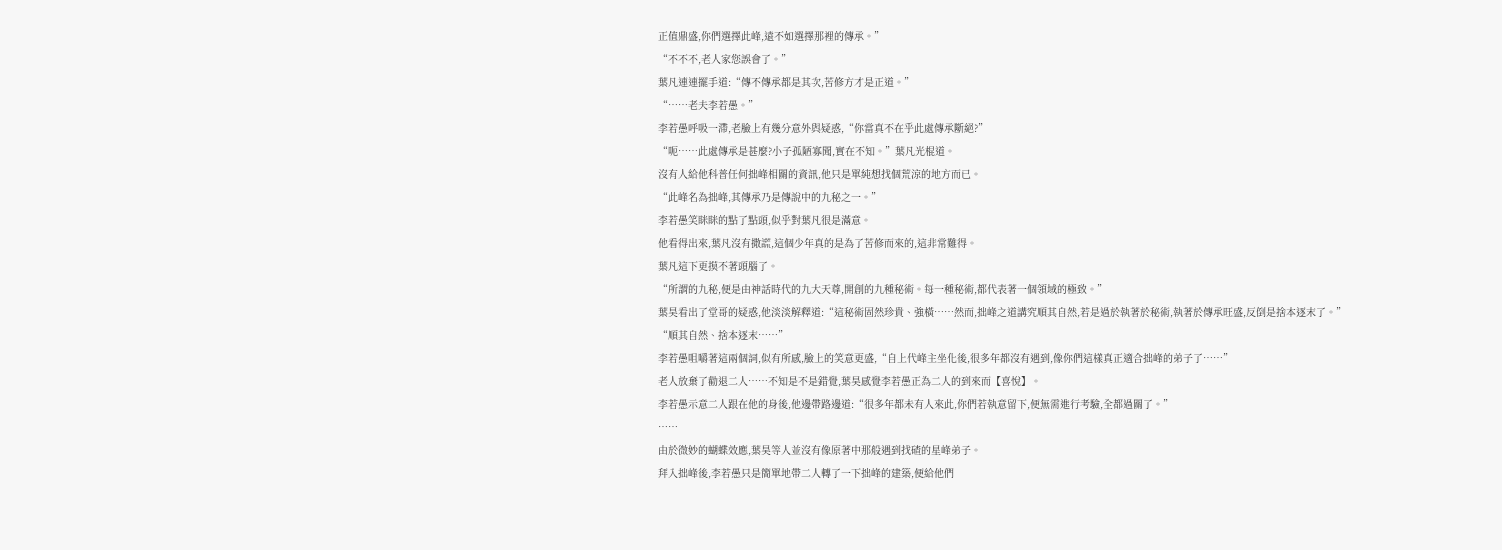正值鼎盛,你們選擇此峰,遠不如選擇那裡的傳承。”
“不不不,老人家您誤會了。”
葉凡連連擺手道:“傳不傳承都是其次,苦修方才是正道。”
“……老夫李若愚。”
李若愚呼吸一滯,老臉上有幾分意外與疑惑,“你當真不在乎此處傳承斷絕?”
“呃……此處傳承是甚麼?小子孤陋寡聞,實在不知。”葉凡光棍道。
沒有人給他科普任何拙峰相關的資訊,他只是單純想找個荒涼的地方而已。
“此峰名為拙峰,其傳承乃是傳說中的九秘之一。”
李若愚笑眯眯的點了點頭,似乎對葉凡很是滿意。
他看得出來,葉凡沒有撒謊,這個少年真的是為了苦修而來的,這非常難得。
葉凡這下更摸不著頭腦了。
“所謂的九秘,便是由神話時代的九大天尊,開創的九種秘術。每一種秘術,都代表著一個領域的極致。”
葉昊看出了堂哥的疑惑,他淡淡解釋道:“這秘術固然珍貴、強橫……然而,拙峰之道講究順其自然,若是過於執著於秘術,執著於傳承旺盛,反倒是捨本逐末了。”
“順其自然、捨本逐末……”
李若愚咀嚼著這兩個詞,似有所感,臉上的笑意更盛,“自上代峰主坐化後,很多年都沒有遇到,像你們這樣真正適合拙峰的弟子了……”
老人放棄了勸退二人……不知是不是錯覺,葉昊感覺李若愚正為二人的到來而【喜悅】。
李若愚示意二人跟在他的身後,他邊帶路邊道:“很多年都未有人來此,你們若執意留下,便無需進行考驗,全都過關了。”
……
由於微妙的蝴蝶效應,葉昊等人並沒有像原著中那般遇到找碴的星峰弟子。
拜入拙峰後,李若愚只是簡單地帶二人轉了一下拙峰的建築,便給他們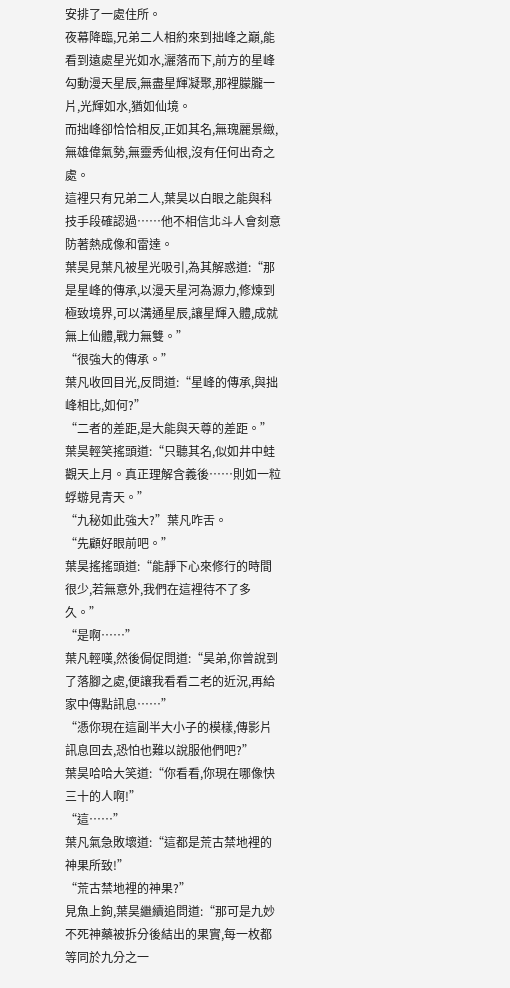安排了一處住所。
夜幕降臨,兄弟二人相約來到拙峰之巔,能看到遠處星光如水,灑落而下,前方的星峰勾動漫天星辰,無盡星輝凝聚,那裡朦朧一片,光輝如水,猶如仙境。
而拙峰卻恰恰相反,正如其名,無瑰麗景緻,無雄偉氣勢,無靈秀仙根,沒有任何出奇之處。
這裡只有兄弟二人,葉昊以白眼之能與科技手段確認過……他不相信北斗人會刻意防著熱成像和雷達。
葉昊見葉凡被星光吸引,為其解惑道:“那是星峰的傳承,以漫天星河為源力,修煉到極致境界,可以溝通星辰,讓星輝入體,成就無上仙體,戰力無雙。”
“很強大的傳承。”
葉凡收回目光,反問道:“星峰的傳承,與拙峰相比,如何?”
“二者的差距,是大能與天尊的差距。”
葉昊輕笑搖頭道:“只聽其名,似如井中蛙觀天上月。真正理解含義後……則如一粒蜉蝣見青天。”
“九秘如此強大?”葉凡咋舌。
“先顧好眼前吧。”
葉昊搖搖頭道:“能靜下心來修行的時間很少,若無意外,我們在這裡待不了多久。”
“是啊……”
葉凡輕嘆,然後侷促問道:“昊弟,你曾說到了落腳之處,便讓我看看二老的近況,再給家中傳點訊息……”
“憑你現在這副半大小子的模樣,傳影片訊息回去,恐怕也難以說服他們吧?”
葉昊哈哈大笑道:“你看看,你現在哪像快三十的人啊!”
“這……”
葉凡氣急敗壞道:“這都是荒古禁地裡的神果所致!”
“荒古禁地裡的神果?”
見魚上鉤,葉昊繼續追問道:“那可是九妙不死神藥被拆分後結出的果實,每一枚都等同於九分之一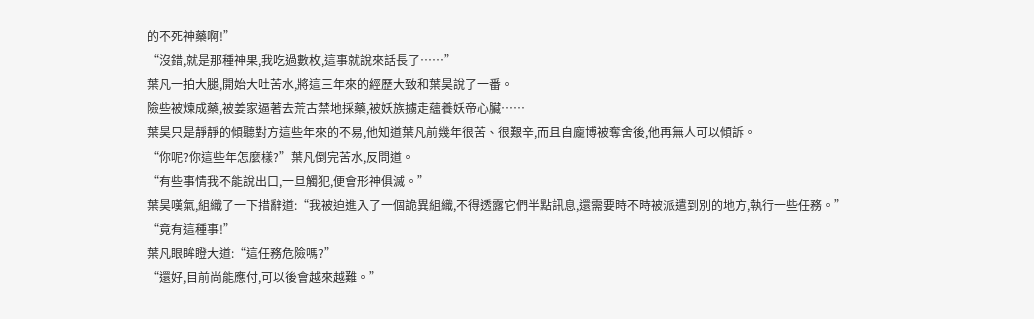的不死神藥啊!”
“沒錯,就是那種神果,我吃過數枚,這事就說來話長了……”
葉凡一拍大腿,開始大吐苦水,將這三年來的經歷大致和葉昊說了一番。
險些被煉成藥,被姜家逼著去荒古禁地採藥,被妖族擄走蘊養妖帝心臟……
葉昊只是靜靜的傾聽對方這些年來的不易,他知道葉凡前幾年很苦、很艱辛,而且自龐博被奪舍後,他再無人可以傾訴。
“你呢?你這些年怎麼樣?”葉凡倒完苦水,反問道。
“有些事情我不能說出口,一旦觸犯,便會形神俱滅。”
葉昊嘆氣,組織了一下措辭道:“我被迫進入了一個詭異組織,不得透露它們半點訊息,還需要時不時被派遣到別的地方,執行一些任務。”
“竟有這種事!”
葉凡眼眸瞪大道:“這任務危險嗎?”
“還好,目前尚能應付,可以後會越來越難。”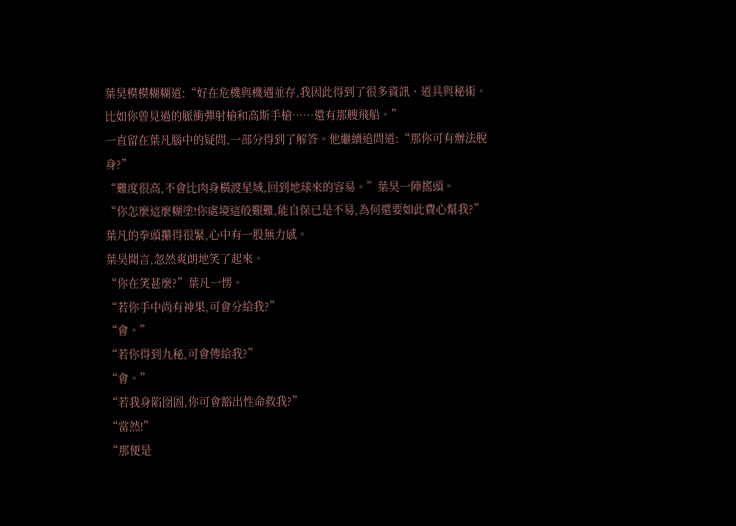葉昊模模糊糊道:“好在危機與機遇並存,我因此得到了很多資訊、道具與秘術。比如你曾見過的脈衝彈射槍和高斯手槍……還有那艘飛船。”
一直留在葉凡腦中的疑問,一部分得到了解答。他繼續追問道:“那你可有辦法脫身?”
“難度很高,不會比肉身橫渡星域,回到地球來的容易。”葉昊一陣搖頭。
“你怎麼這麼糊塗!你處境這般艱難,能自保已是不易,為何還要如此費心幫我?”葉凡的拳頭攥得很緊,心中有一股無力感。
葉昊聞言,忽然爽朗地笑了起來。
“你在笑甚麼?”葉凡一愣。
“若你手中尚有神果,可會分給我?”
“會。”
“若你得到九秘,可會傳給我?”
“會。”
“若我身陷囹圄,你可會豁出性命救我?”
“當然!”
“那便是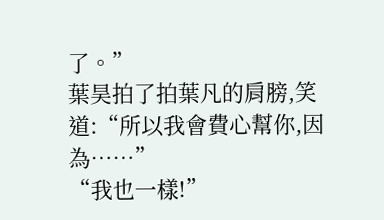了。”
葉昊拍了拍葉凡的肩膀,笑道:“所以我會費心幫你,因為……”
“我也一樣!”